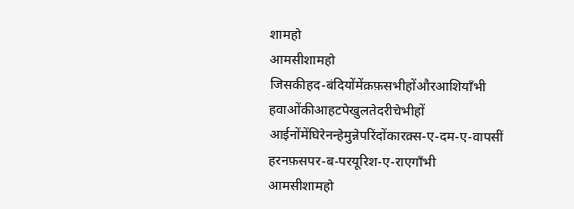शामहो
आमसीशामहो
जिसकीहद-बंदियोंमेंक़फ़सभीहोंऔरआशियाँभी
हवाओंकीआहटपेखुलतेदरीचेभीहों
आईनोंमेंघिरेनन्हेमुन्नेपरिंदोंकारक़्स-ए-दम-ए-वापसीं
हरनफ़सपर-ब-परयूरिश-ए-राएगाँभी
आमसीशामहो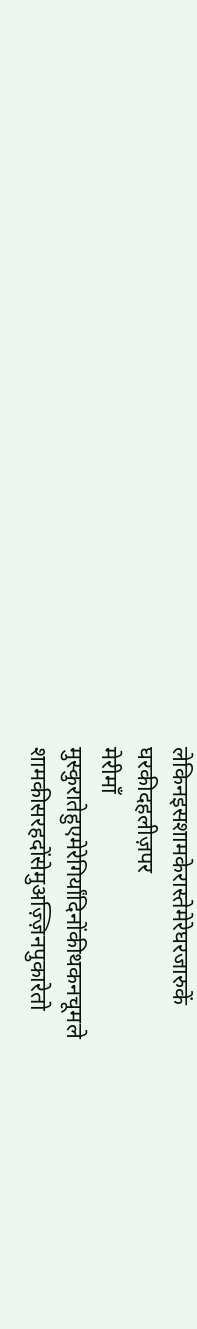लेकिनइसशामकेरास्तेमेरेघरजारुकें
घरकीदहलीज़पर
मेरीमाँ
मुस्कुरातेहुएमेरेगिर्यांदिनोंकीथकनचूमले
शामकीसरहदोंसेमुअज़्ज़िनपुकारेतो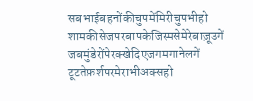सबभाईबहनोंकीचुपमेंमिरीचुपभीहो
शामकीसेजपरबापकेजिस्मसेमेरेबाज़ूउगें
जबमुंडेरोंपेरक्खेदिएजगमगानेलगें
टूटतेफ़र्शपरमेराभीअक्सहो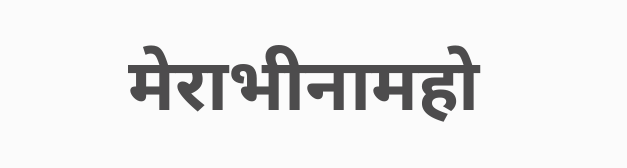मेराभीनामहो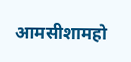आमसीशामहो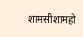शामसीशामहो